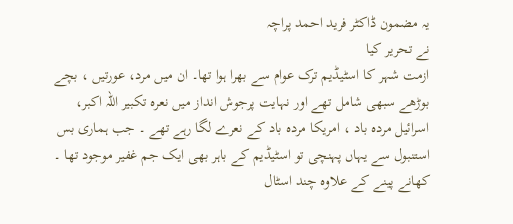یہ مضمون ڈاکٹر فرید احمد پراچہ
نے تحریر کیا
ازمت شہر کا اسٹیڈیم ترک عوام سے بھرا ہوا تھا۔ ان میں مرد، عورتیں ، بچے
بوڑھے سبھی شامل تھے اور نہایت پرجوش انداز میں نعرہ تکبیر اللہ اکبر،
اسرائیل مردہ باد ، امریکا مردہ باد کے نعرے لگا رہے تھے ۔ جب ہماری بس
استنبول سے یہاں پہنچی تو اسٹیڈیم کے باہر بھی ایک جم غفیر موجود تھا ۔
کھانے پینے کے علاوہ چند اسٹال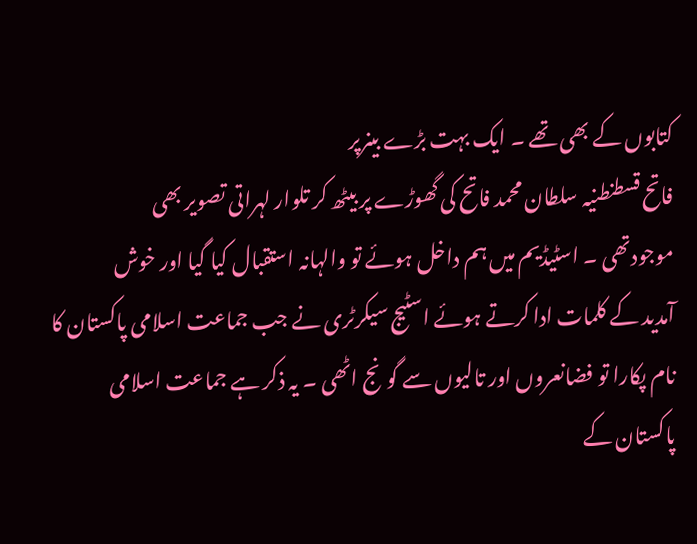کتابوں کے بھی تھے ۔ ایک بہت بڑے بینرپر
فاتح قسطنطنیہ سلطان محمد فاتح کی گھوڑے پر بیٹھ کر تلوار لہراتی تصویر بھی
موجودتھی ۔ اسٹیڈیم میں ہم داخل ہوئے تو والہانہ استقبال کیا گیا اور خوش
آمدید کے کلمات ادا کرتے ہوئے اسٹیج سیکرٹری نے جب جماعت اسلامی پاکستان کا
نام پکارا تو فضانعروں اور تالیوں سے گونج اٹھی ۔ یہ ذکر ہے جماعت اسلامی
پاکستان کے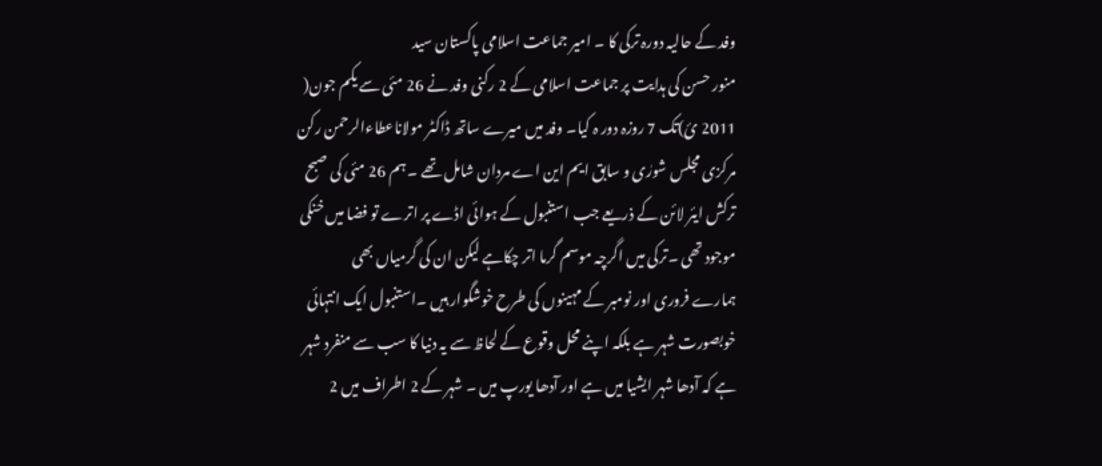وفد کے حالیہ دورہ ترکی کا ۔ امیر جماعت اسلامی پاکستان سید
منور حسن کی ہدایت پر جماعت اسلامی کے 2 رکنی وفد نے 26 مئی سے یکم جون(
2011 ئ)تک 7 روزہ دور ہ کیا۔ وفد میں میرے ساتھ ڈاکٹر مولاناعطاءالرحمن رکن
مرکزی مجلس شورٰی و سابق ایم این اے مردان شامل تھے ۔ ہم 26 مئی کی صبح
ترکش ایئر لائن کے ذریعے جب استنبول کے ہوائی اڈے پر اترے تو فضا میں خنکی
موجود تھی ۔ترکی میں اگرچہ موسم گرما اتر چکاہے لیکن ان کی گرمیاں بھی
ہمارے فروری اور نومبر کے مہینوں کی طرح خوشگوار ہیں ۔استنبول ایک انتہائی
خوبصورت شہر ہے بلکہ اپنے محل وقوع کے لحاظ سے یہ دنیا کا سب سے منفرد شہر
ہے کہ آدھا شہر ایشیا میں ہے اور آدھا یورپ میں ۔ شہر کے 2 اطراف میں 2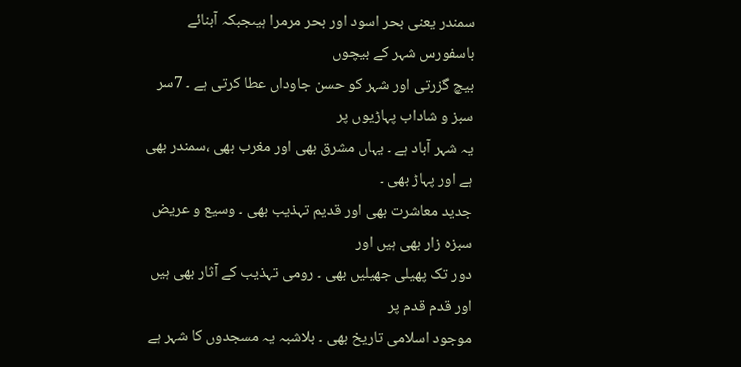سمندر یعنی بحر اسود اور بحر مرمرا ہیںجبکہ آبنائے باسفورس شہر کے بیچوں
بیچ گزرتی اور شہر کو حسن جاوداں عطا کرتی ہے ۔ 7سر سبز و شاداب پہاڑیوں پر
یہ شہر آباد ہے ۔ یہاں مشرق بھی اور مغرب بھی ،سمندر بھی ہے اور پہاڑ بھی ۔
جدید معاشرت بھی اور قدیم تہذیب بھی ۔ وسیع و عریض سبزہ زار بھی ہیں اور
دور تک پھیلی جھیلیں بھی ۔ رومی تہذیب کے آثار بھی ہیں اور قدم قدم پر
موجود اسلامی تاریخ بھی ۔ بلاشبہ یہ مسجدوں کا شہر ہے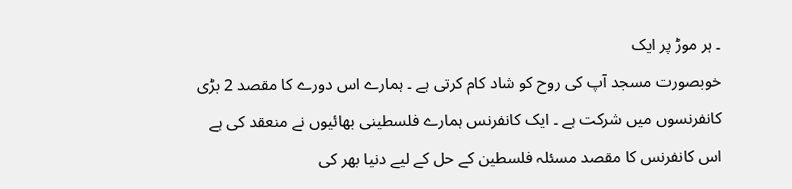۔ ہر موڑ پر ایک
خوبصورت مسجد آپ کی روح کو شاد کام کرتی ہے ۔ ہمارے اس دورے کا مقصد 2 بڑی
کانفرنسوں میں شرکت ہے ۔ ایک کانفرنس ہمارے فلسطینی بھائیوں نے منعقد کی ہے
اس کانفرنس کا مقصد مسئلہ فلسطین کے حل کے لیے دنیا بھر کی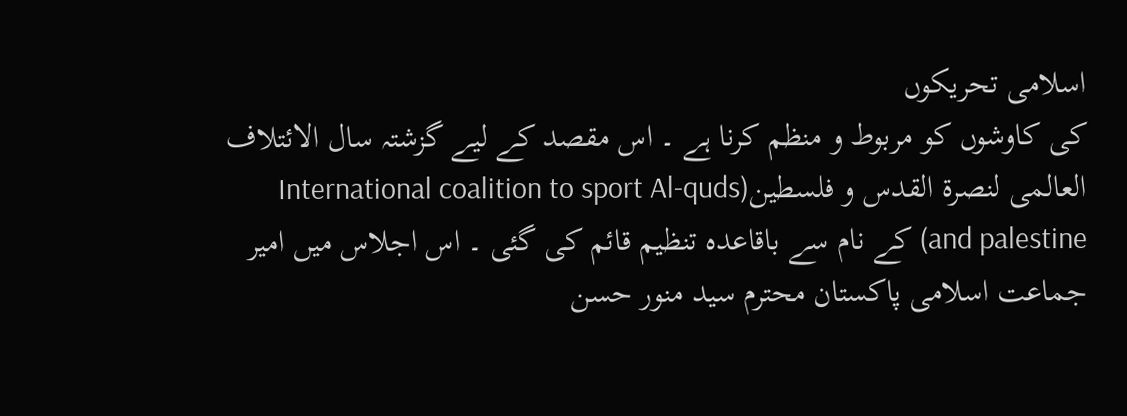اسلامی تحریکوں
کی کاوشوں کو مربوط و منظم کرنا ہے ۔ اس مقصد کے لیے گزشتہ سال الائتلاف
العالمی لنصرة القدس و فلسطین(International coalition to sport Al-quds
and palestine) کے نام سے باقاعدہ تنظیم قائم کی گئی ۔ اس اجلاس میں امیر
جماعت اسلامی پاکستان محترم سید منور حسن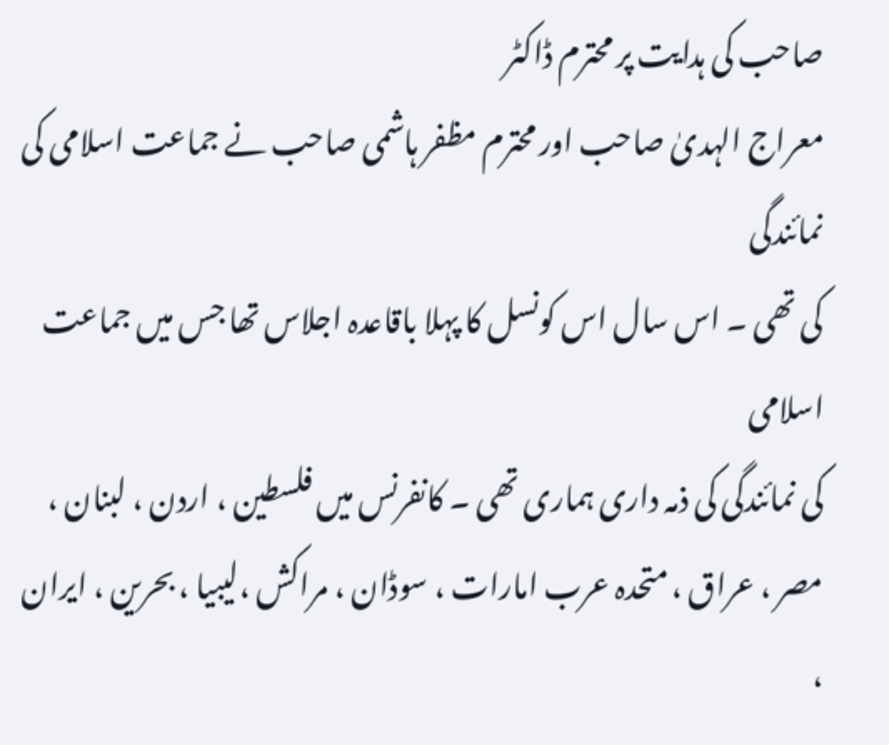صاحب کی ہدایت پر محترم ڈاکٹر
معراج الہدیٰ صاحب اور محترم مظفر ہاشمی صاحب نے جماعت اسلامی کی نمائندگی
کی تھی ۔ اس سال اس کونسل کا پہلا باقاعدہ اجلاس تھا جس میں جماعت اسلامی
کی نمائندگی کی ذمہ داری ہماری تھی ۔ کانفرنس میں فلسطین ، اردن ، لبنان ،
مصر ، عراق ، متحدہ عرب امارات ، سوڈان ، مراکش ،لیبیا ، بحرین ، ایران ،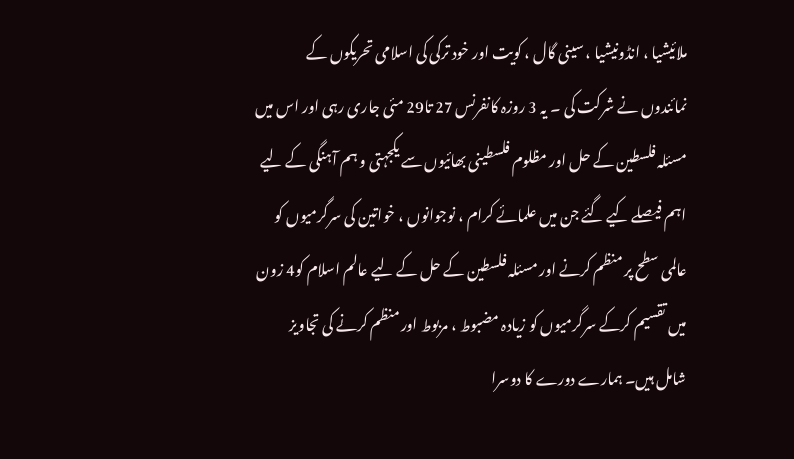ملائیشیا ، انڈونیشیا ، سینی گال ، کویت اور خود ترکی کی اسلامی تحریکوں کے
نمائندوں نے شرکت کی ۔ یہ 3 روزہ کانفرنس 27 تا29 مئی جاری رہی اور اس میں
مسئلہ فلسطین کے حل اور مظلوم فلسطینی بھائیوں سے یکجہتی و ہم آہنگی کے لیے
اہم فیصلے کیے گئے جن میں علمائے کرام ، نوجوانوں ، خواتین کی سرگرمیوں کو
عالمی سطح پر منظم کرنے اور مسئلہ فلسطین کے حل کے لیے عالم اسلام کو4 زون
میں تقسیم کرکے سرگرمیوں کو زیادہ مضبوط ، مربوط اور منظم کرنے کی تجاویز
شامل ہیں۔ ہمارے دورے کا دوسرا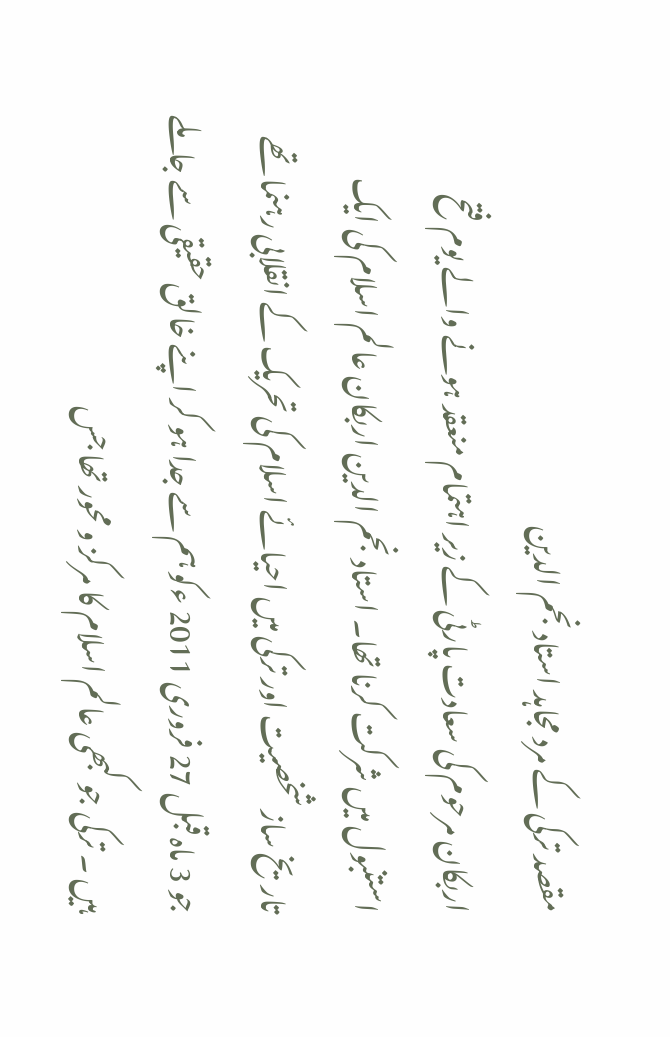مقصد ترکی کے مرد مجاہد استاد نجم الدین
اربکان مرحوم کی سعادت پارٹی کے زیر اہتمام منعقد ہونے والے یوم فتح
استنبول میں شرکت کرنا تھا۔ استاد نجم الدین اربکان عالم اسلام کی ایک
تاریخ ساز شخصیت اور ترکی میں احیائے اسلام کی تحریک کے انقلابی رہنما تھے
جو 3 ماہ قبل 27 فروری 2011 ءکو ہم سے جدا ہو کر اپنے خالق حقیقی سے جاملے
ہیں ۔ ترکی جو کبھی عالم اسلام کا مرکز و محور تھا جس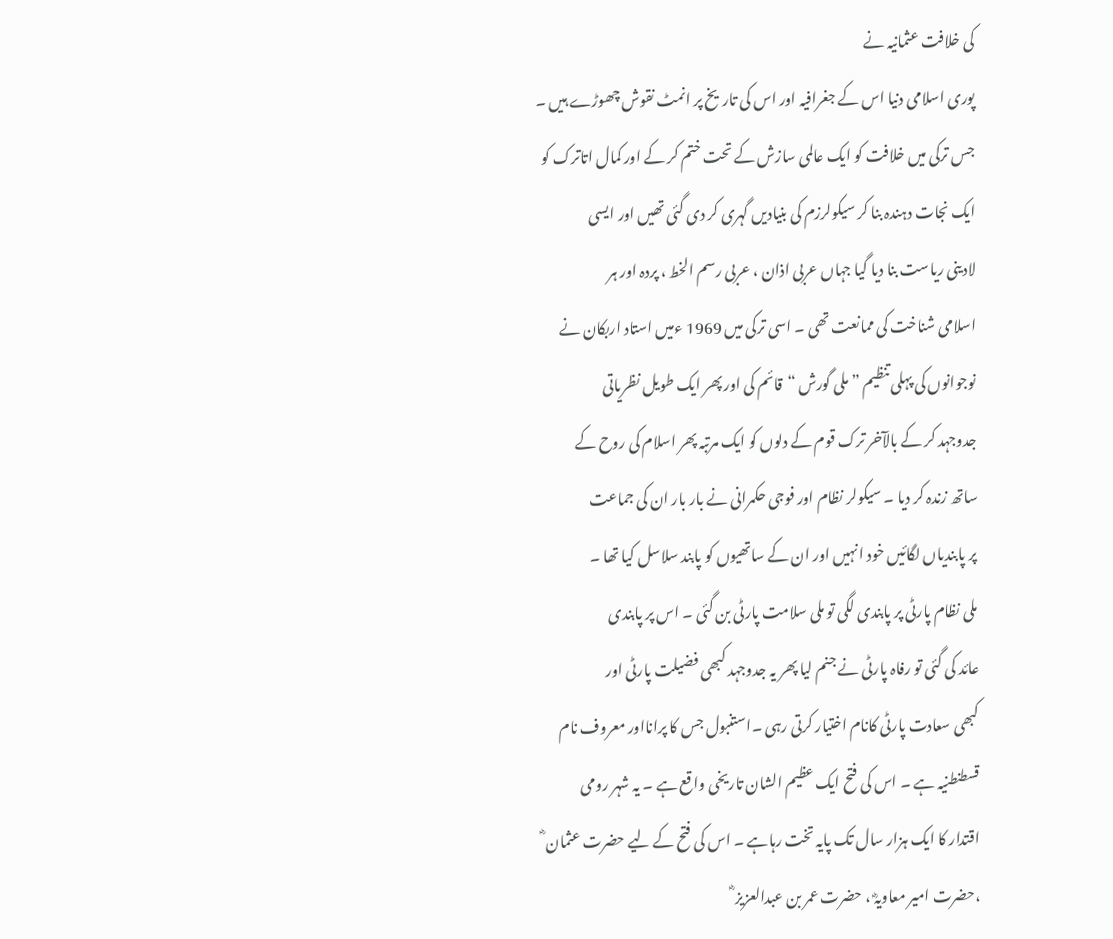کی خلافت عثمانیہ نے
پوری اسلامی دنیا اس کے جغرافیہ اور اس کی تاریخ پر انمٹ نقوش چھوڑے ہیں ۔
جس ترکی میں خلافت کو ایک عالمی سازش کے تحت ختم کر کے اور کمال اتاترک کو
ایک نجات دہندہ بنا کر سیکولرزم کی بنیادیں گہری کر دی گئی تھیں اور ایسی
لادینی ریاست بنا دیا گیا جہاں عربی اذان ، عربی رسم الخط ، پردہ اور ہر
اسلامی شناخت کی ممانعت تھی ۔ اسی ترکی میں 1969 ءمیں استاد اربکان نے
نوجوانوں کی پہلی تنظیم ”ملی گورش “قائم کی اور پھر ایک طویل نظریاتی
جدوجہد کر کے بالآخر ترک قوم کے دلوں کو ایک مرتبہ پھر اسلام کی روح کے
ساتھ زندہ کر دیا ۔ سیکولر نظام اور فوجی حکمرانی نے بار بار ان کی جماعت
پر پابندیاں لگائیں خود انہیں اور ان کے ساتھیوں کو پابند سلاسل کیا تھا ۔
ملی نظام پارٹی پر پابندی لگی تو ملی سلامت پارٹی بن گئی ۔ اس پر پابندی
عائد کی گئی تو رفاہ پارٹی نے جنم لیا پھر یہ جدوجہد کبھی فضیلت پارٹی اور
کبھی سعادت پارٹی کانام اختیار کرتی رہی ۔استنبول جس کا پرانااور معروف نام
قسطنطنیہ ہے ۔ اس کی فتح ایک عظیم الشان تاریخی واقع ہے ۔ یہ شہر رومی
اقتدار کا ایک ہزار سال تک پایہ تخت رہاہے ۔ اس کی فتح کے لیے حضرت عثمان ؓ
،حضرت امیر معاویہؓ ، حضرت عمر بن عبدالعزیز ؓ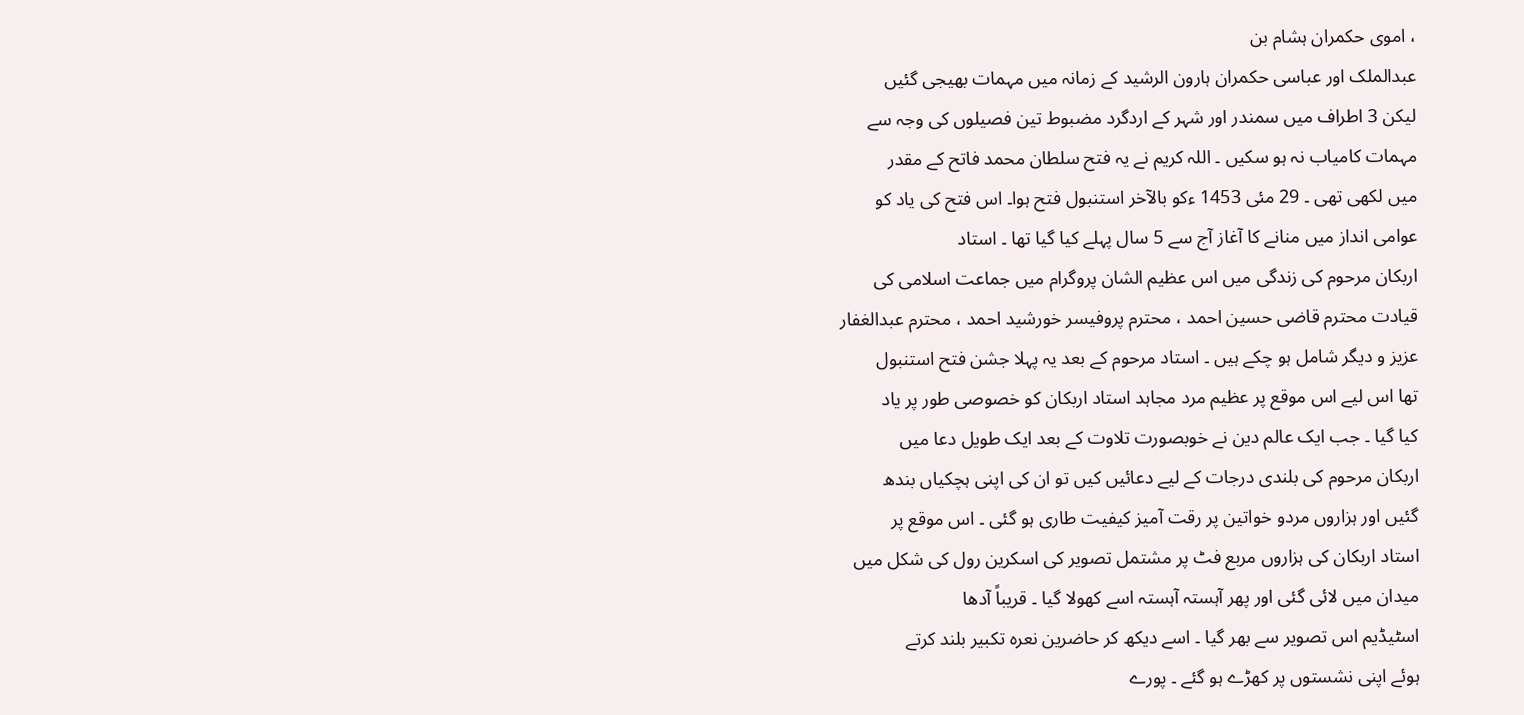، اموی حکمران ہشام بن
عبدالملک اور عباسی حکمران ہارون الرشید کے زمانہ میں مہمات بھیجی گئیں
لیکن 3 اطراف میں سمندر اور شہر کے اردگرد مضبوط تین فصیلوں کی وجہ سے
مہمات کامیاب نہ ہو سکیں ۔ اللہ کریم نے یہ فتح سلطان محمد فاتح کے مقدر
میں لکھی تھی ۔ 29 مئی 1453 ءکو بالآخر استنبول فتح ہوا۔ اس فتح کی یاد کو
عوامی انداز میں منانے کا آغاز آج سے 5 سال پہلے کیا گیا تھا ۔ استاد
اربکان مرحوم کی زندگی میں اس عظیم الشان پروگرام میں جماعت اسلامی کی
قیادت محترم قاضی حسین احمد ، محترم پروفیسر خورشید احمد ، محترم عبدالغفار
عزیز و دیگر شامل ہو چکے ہیں ۔ استاد مرحوم کے بعد یہ پہلا جشن فتح استنبول
تھا اس لیے اس موقع پر عظیم مرد مجاہد استاد اربکان کو خصوصی طور پر یاد
کیا گیا ۔ جب ایک عالم دین نے خوبصورت تلاوت کے بعد ایک طویل دعا میں
اربکان مرحوم کی بلندی درجات کے لیے دعائیں کیں تو ان کی اپنی ہچکیاں بندھ
گئیں اور ہزاروں مردو خواتین پر رقت آمیز کیفیت طاری ہو گئی ۔ اس موقع پر
استاد اربکان کی ہزاروں مربع فٹ پر مشتمل تصویر کی اسکرین رول کی شکل میں
میدان میں لائی گئی اور پھر آہستہ آہستہ اسے کھولا گیا ۔ قریباً آدھا
اسٹیڈیم اس تصویر سے بھر گیا ۔ اسے دیکھ کر حاضرین نعرہ تکبیر بلند کرتے
ہوئے اپنی نشستوں پر کھڑے ہو گئے ۔ پورے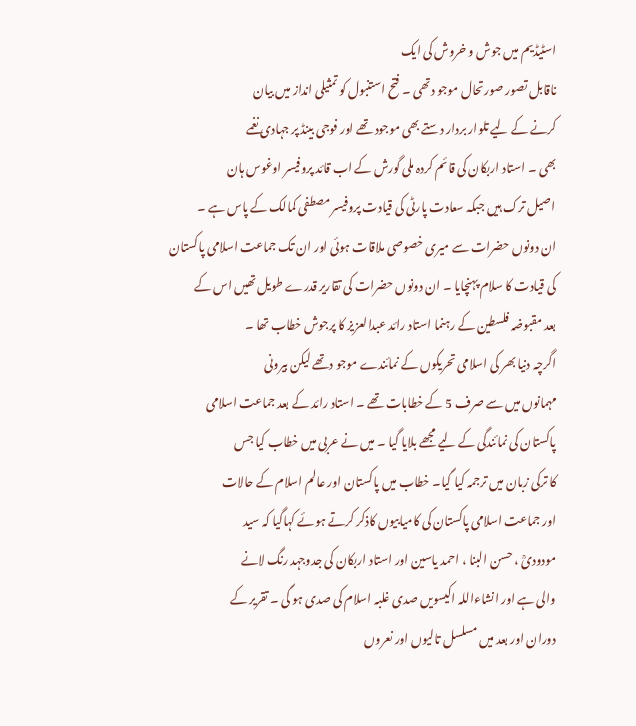اسٹیڈیم میں جوش و خروش کی ایک
ناقابل تصور صورتحال موجو دتھی ۔ فتح استنبول کو تمثیلی انداز میں بیان
کرنے کے لیے تلوار بردار دستے بھی موجود تھے اور فوجی بینڈ پر جہادی نغمے
بھی ۔ استاد اربکان کی قائم کردہ ملی گورش کے اب قائد پروفیسر اوغوس ہان
اصیل ترک ہیں جبکہ سعادت پارٹی کی قیادت پروفیسر مصطفی کمالک کے پاس ہے ۔
ان دونوں حضرات سے میری خصوصی ملاقات ہوئی اور ان تک جماعت اسلامی پاکستان
کی قیادت کا سلام پہنچایا ۔ ان دونوں حضرات کی تقاریر قدرے طویل تھیں اس کے
بعد مقبوضہ فلسطین کے رہنما استاد رائد عبدالعزیز کا پرجوش خطاب تھا ۔
اگرچہ دنیا بھر کی اسلامی تحریکوں کے نمائندے موجو دتھے لیکن بیرونی
مہمانوں میں سے صرف 5 کے خطابات تھے ۔ استاد رائد کے بعد جماعت اسلامی
پاکستان کی نمائندگی کے لیے مجھے بلایا گیا ۔ میں نے عربی میں خطاب کیا جس
کا ترکی زبان میں ترجمہ کیا گیا۔ خطاب میں پاکستان اور عالم اسلام کے حالات
اور جماعت اسلامی پاکستان کی کامیابیوں کاذکر کرتے ہوئے کہاگیا کہ سید
مودودیؒ ، حسن البنا ، احمد یاسین اور استاد اربکان کی جدوجہد رنگ لانے
والی ہے اور انشاءاللہ اکیسویں صدی غلبہ اسلام کی صدی ہو گی ۔ تقریر کے
دوران اور بعد میں مسلسل تالیوں اور نعروں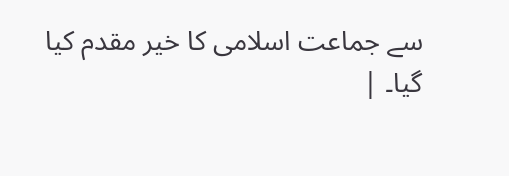سے جماعت اسلامی کا خیر مقدم کیا
گیا۔ |